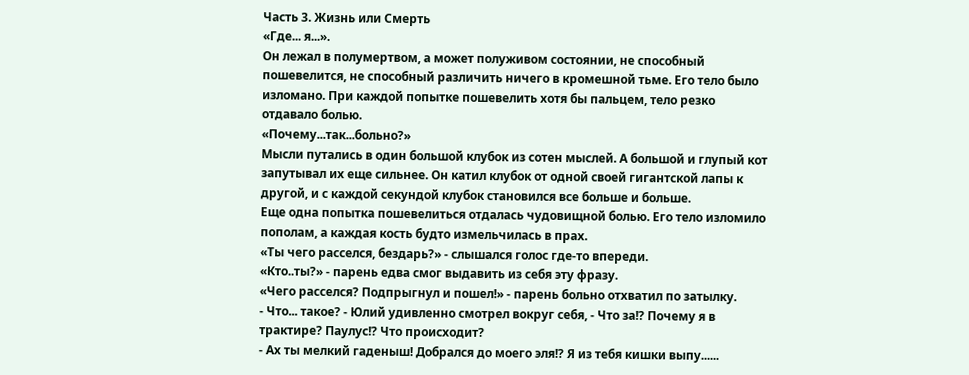Часть 3. Жизнь или Смерть
«Где... я...».
Он лежал в полумертвом, а может полуживом состоянии, не способный пошевелится, не способный различить ничего в кромешной тьме. Его тело было изломано. При каждой попытке пошевелить хотя бы пальцем, тело резко отдавало болью.
«Почему...так...больно?»
Мысли путались в один большой клубок из сотен мыслей. А большой и глупый кот запутывал их еще сильнее. Он катил клубок от одной своей гигантской лапы к другой, и с каждой секундой клубок становился все больше и больше.
Еще одна попытка пошевелиться отдалась чудовищной болью. Его тело изломило пополам, а каждая кость будто измельчилась в прах.
«Ты чего расселся, бездарь?» - слышался голос где-то впереди.
«Кто..ты?» - парень едва смог выдавить из себя эту фразу.
«Чего расселся? Подпрыгнул и пошел!» - парень больно отхватил по затылку.
- Что... такое? - Юлий удивленно смотрел вокруг себя, - Что за!? Почему я в трактире? Паулус!? Что происходит?
- Ах ты мелкий гаденыш! Добрался до моего эля!? Я из тебя кишки выпу......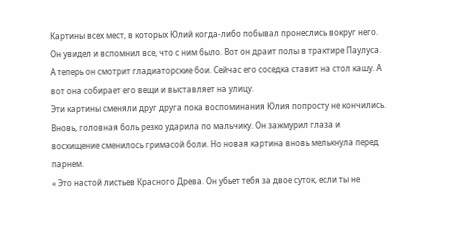Картины всех мест, в которых Юлий когда-либо побывал пронеслись вокруг него. Он увидел и вспомнил все, что с ним было. Вот он драит полы в трактире Паулуса. А теперь он смотрит гладиаторские бои. Сейчас его соседка ставит на стол кашу. А вот она собирает его вещи и выставляет на улицу.
Эти картины сменяли друг друга пока воспоминания Юлия попросту не кончились. Вновь, головная боль резко ударила по мальчику. Он зажмурил глаза и восхищение сменилось гримасой боли. Но новая картина вновь мелькнула перед парнем.
« Это настой листьев Красного Древа. Он убьет тебя за двое суток, если ты не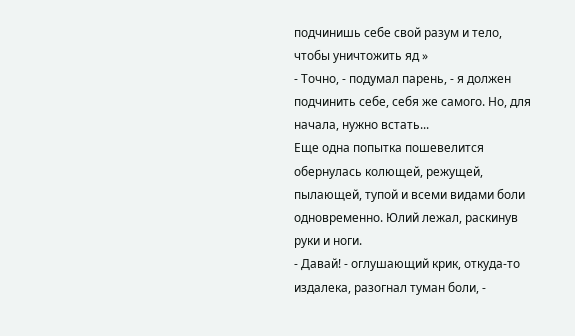подчинишь себе свой разум и тело, чтобы уничтожить яд »
- Точно, - подумал парень, - я должен подчинить себе, себя же самого. Но, для начала, нужно встать...
Еще одна попытка пошевелится обернулась колющей, режущей, пылающей, тупой и всеми видами боли одновременно. Юлий лежал, раскинув руки и ноги.
- Давай! - оглушающий крик, откуда-то издалека, разогнал туман боли, -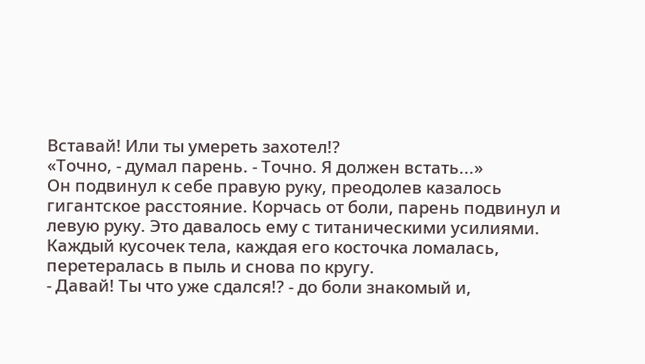Вставай! Или ты умереть захотел!?
«Точно, - думал парень. - Точно. Я должен встать...»
Он подвинул к себе правую руку, преодолев казалось гигантское расстояние. Корчась от боли, парень подвинул и левую руку. Это давалось ему с титаническими усилиями. Каждый кусочек тела, каждая его косточка ломалась, перетералась в пыль и снова по кругу.
- Давай! Ты что уже сдался!? - до боли знакомый и,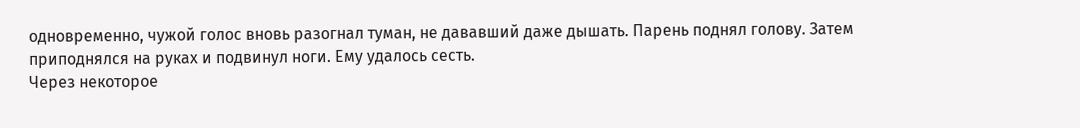одновременно, чужой голос вновь разогнал туман, не дававший даже дышать. Парень поднял голову. Затем приподнялся на руках и подвинул ноги. Ему удалось сесть.
Через некоторое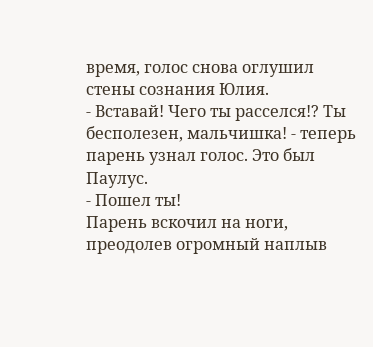время, голос снова оглушил стены сознания Юлия.
- Вставай! Чего ты расселся!? Ты бесполезен, мальчишка! - теперь парень узнал голос. Это был Паулус.
- Пошел ты!
Парень вскочил на ноги, преодолев огромный наплыв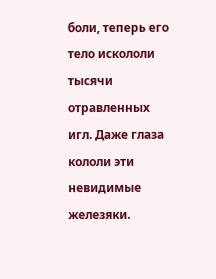боли, теперь его тело искололи тысячи отравленных игл. Даже глаза кололи эти невидимые железяки.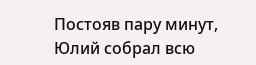Постояв пару минут, Юлий собрал всю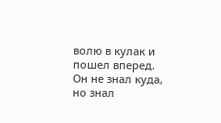волю в кулак и пошел вперед. Он не знал куда, но знал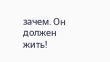зачем. Он должен жить!